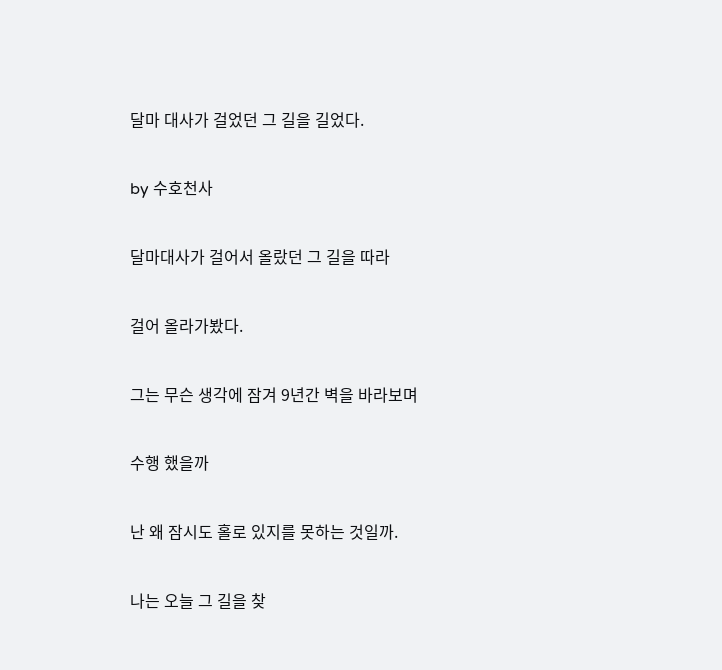달마 대사가 걸었던 그 길을 길었다.

by 수호천사

달마대사가 걸어서 올랐던 그 길을 따라

걸어 올라가봤다.

그는 무슨 생각에 잠겨 9년간 벽을 바라보며

수행 했을까

난 왜 잠시도 홀로 있지를 못하는 것일까.

나는 오늘 그 길을 찾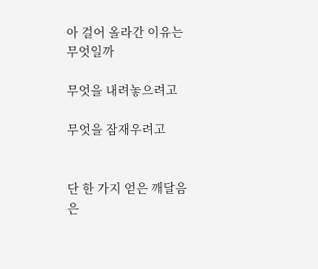아 걸어 올라간 이유는 무엇일까

무엇을 내려놓으려고

무엇을 잠재우려고


단 한 가지 얻은 깨달음은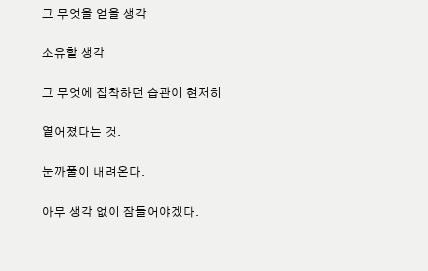그 무엇을 얻을 생각

소유할 생각

그 무엇에 집착하던 습관이 현저히

옅어졌다는 것.

눈까풀이 내려온다.

아무 생각 없이 잠들어야겠다.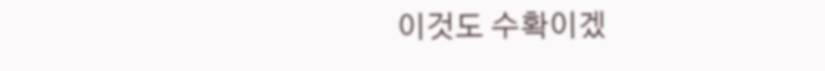이것도 수확이겠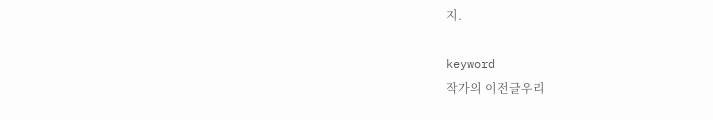지.

keyword
작가의 이전글우리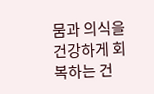뭄과 의식을 건강하게 회복하는 건